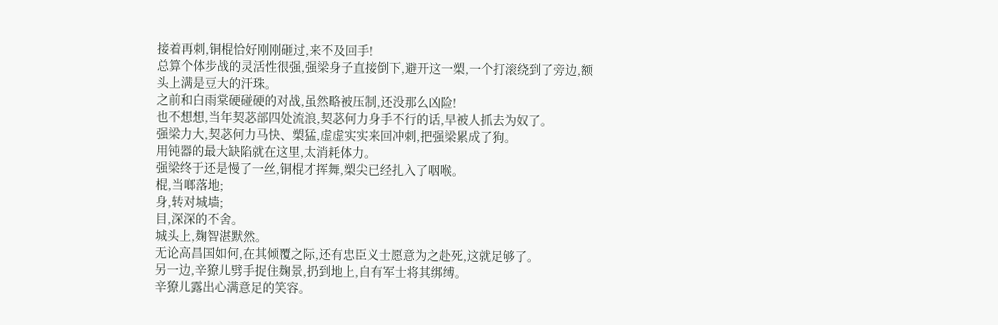接着再刺,铜棍恰好刚刚砸过,来不及回手!
总算个体步战的灵活性很强,强梁身子直接倒下,避开这一槊,一个打滚绕到了旁边,额头上满是豆大的汗珠。
之前和白雨棠硬碰硬的对战,虽然略被压制,还没那么凶险!
也不想想,当年契苾部四处流浪,契苾何力身手不行的话,早被人抓去为奴了。
强梁力大,契苾何力马快、槊猛,虚虚实实来回冲刺,把强梁累成了狗。
用钝器的最大缺陷就在这里,太消耗体力。
强梁终于还是慢了一丝,铜棍才挥舞,槊尖已经扎入了咽喉。
棍,当啷落地;
身,转对城墙;
目,深深的不舍。
城头上,麹智湛默然。
无论高昌国如何,在其倾覆之际,还有忠臣义士愿意为之赴死,这就足够了。
另一边,辛獠儿劈手捉住麹景,扔到地上,自有军士将其绑缚。
辛獠儿露出心满意足的笑容。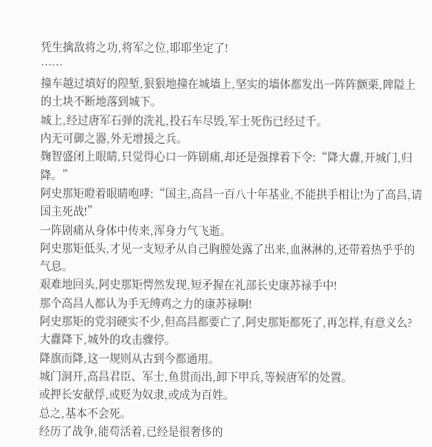凭生擒敌将之功,将军之位,耶耶坐定了!
……
撞车越过填好的隍堑,狠狠地撞在城墙上,坚实的墙体都发出一阵阵颤栗,陴隘上的土块不断地落到城下。
城上,经过唐军石弹的洗礼,投石车尽毁,军士死伤已经过千。
内无可御之器,外无增援之兵。
麹智盛闭上眼睛,只觉得心口一阵剧痛,却还是强撑着下令:“降大纛,开城门,归降。”
阿史那矩瞪着眼睛咆哮:“国主,高昌一百八十年基业,不能拱手相让!为了高昌,请国主死战!”
一阵剧痛从身体中传来,浑身力气飞逝。
阿史那矩低头,才见一支短矛从自己胸膛处露了出来,血淋淋的,还带着热乎乎的气息。
艰难地回头,阿史那矩愕然发现,短矛握在礼部长史康苏禄手中!
那个高昌人都认为手无缚鸡之力的康苏禄啊!
阿史那矩的党羽硬实不少,但高昌都要亡了,阿史那矩都死了,再怎样,有意义么?
大纛降下,城外的攻击骤停。
降旗而降,这一规则从古到今都通用。
城门洞开,高昌君臣、军士,鱼贯而出,卸下甲兵,等候唐军的处置。
或押长安献俘,或贬为奴隶,或成为百姓。
总之,基本不会死。
经历了战争,能苟活着,已经是很奢侈的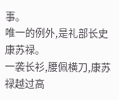事。
唯一的例外,是礼部长史康苏禄。
一袭长衫,腰佩横刀,康苏禄越过高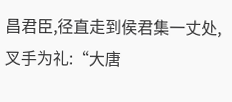昌君臣,径直走到侯君集一丈处,叉手为礼:“大唐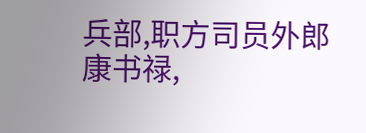兵部,职方司员外郎康书禄,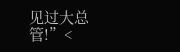见过大总管!”<